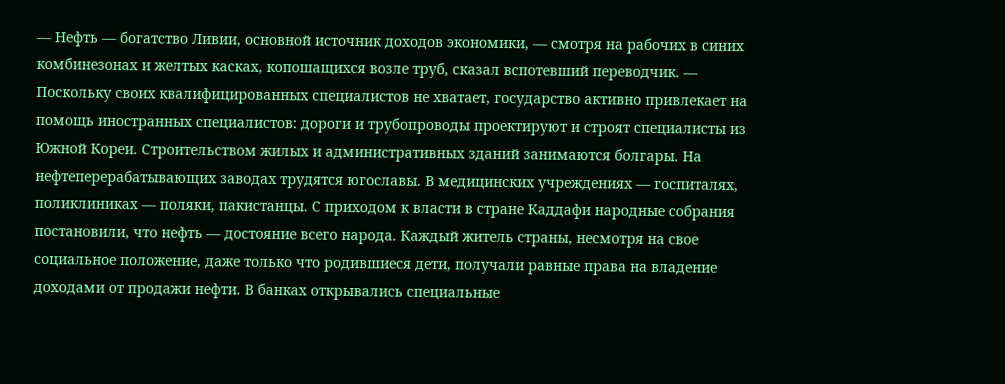— Нефть — богатство Ливии, основной источник доходов экономики, — смотря на рабочих в синих комбинезонах и желтых касках, копошащихся возле труб, сказал вспотевший переводчик. — Поскольку своих квалифицированных специалистов не хватает, государство активно привлекает на помощь иностранных специалистов: дороги и трубопроводы проектируют и строят специалисты из Южной Кореи. Строительством жилых и административных зданий занимаются болгары. На нефтеперерабатывающих заводах трудятся югославы. В медицинских учреждениях — госпиталях, поликлиниках — поляки, пакистанцы. С приходом к власти в стране Каддафи народные собрания постановили, что нефть — достояние всего народа. Каждый житель страны, несмотря на свое социальное положение, даже только что родившиеся дети, получали равные права на владение доходами от продажи нефти. В банках открывались специальные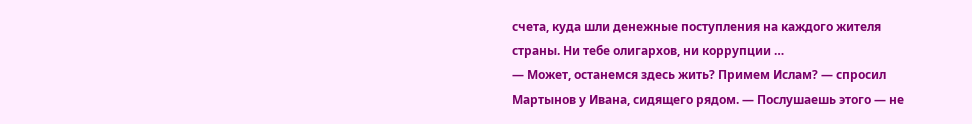счета, куда шли денежные поступления на каждого жителя страны. Ни тебе олигархов, ни коррупции …
— Может, останемся здесь жить? Примем Ислам? — спросил Мартынов у Ивана, сидящего рядом. — Послушаешь этого — не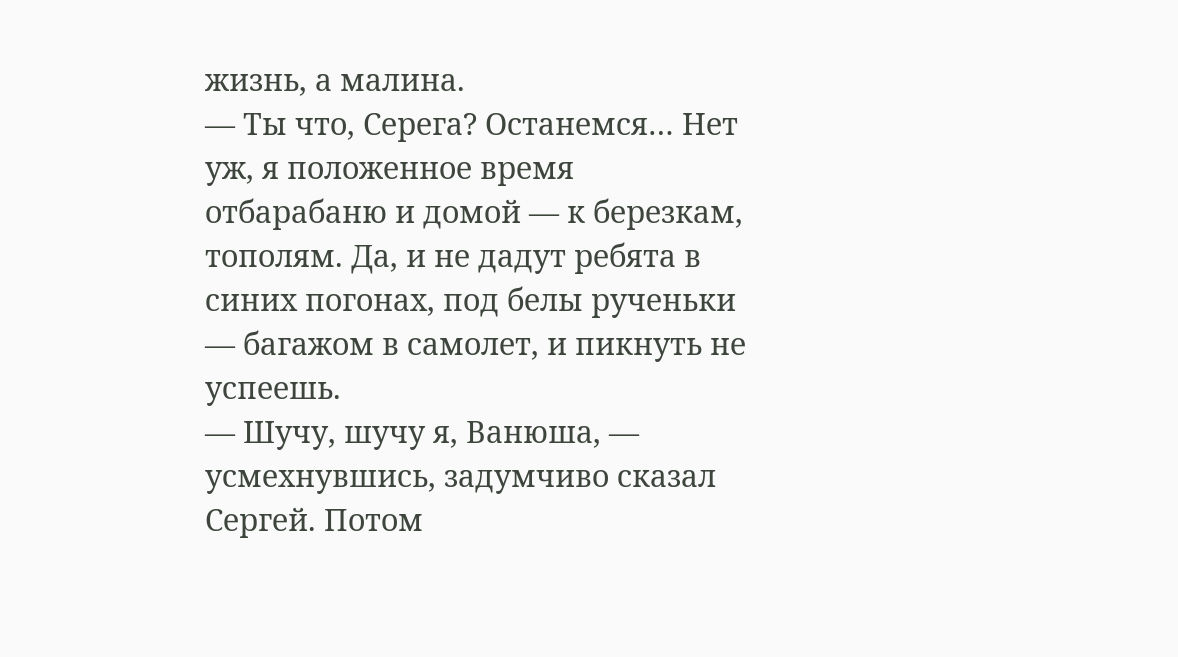жизнь, а малина.
— Ты что, Серега? Останемся… Нет уж, я положенное время отбарабаню и домой — к березкам, тополям. Да, и не дадут ребята в синих погонах, под белы рученьки — багажом в самолет, и пикнуть не успеешь.
— Шучу, шучу я, Ванюша, — усмехнувшись, задумчиво сказал Сергей. Потом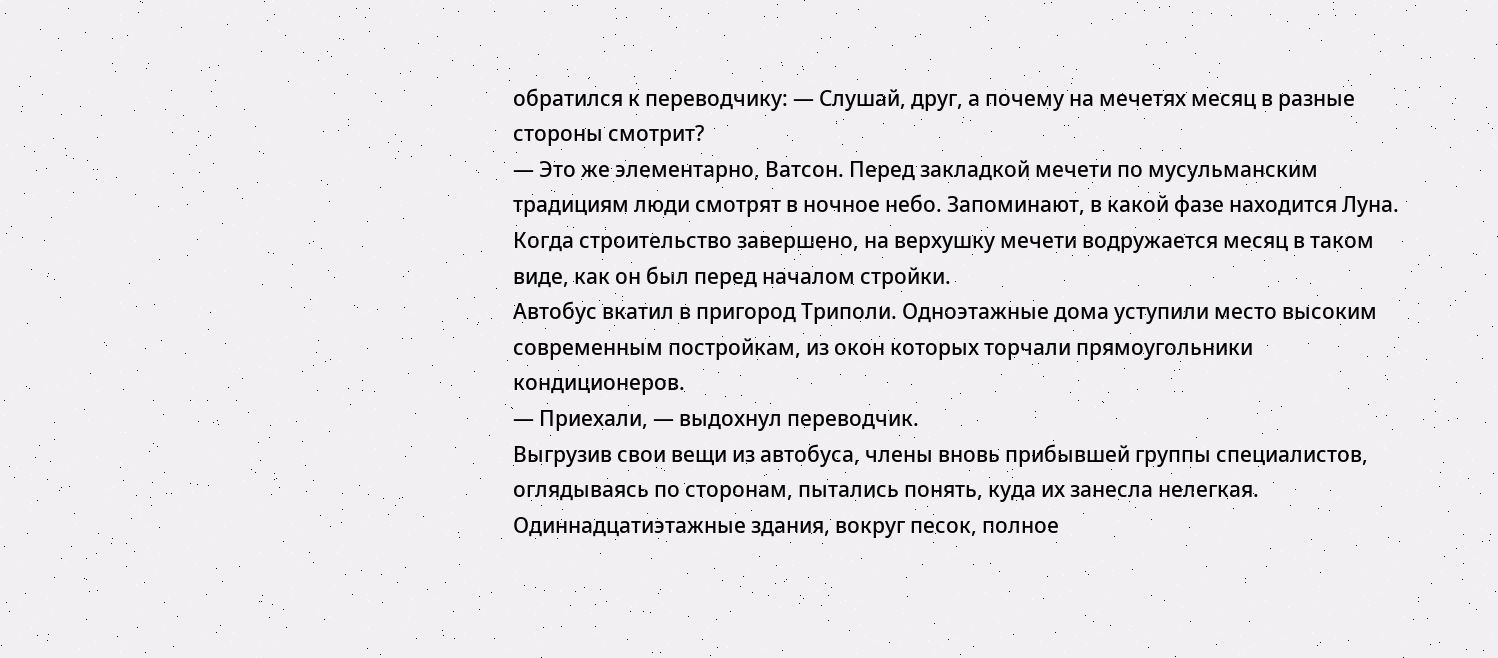обратился к переводчику: — Слушай, друг, а почему на мечетях месяц в разные стороны смотрит?
— Это же элементарно, Ватсон. Перед закладкой мечети по мусульманским традициям люди смотрят в ночное небо. Запоминают, в какой фазе находится Луна. Когда строительство завершено, на верхушку мечети водружается месяц в таком виде, как он был перед началом стройки.
Автобус вкатил в пригород Триполи. Одноэтажные дома уступили место высоким современным постройкам, из окон которых торчали прямоугольники кондиционеров.
— Приехали, — выдохнул переводчик.
Выгрузив свои вещи из автобуса, члены вновь прибывшей группы специалистов, оглядываясь по сторонам, пытались понять, куда их занесла нелегкая. Одиннадцатиэтажные здания, вокруг песок, полное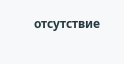отсутствие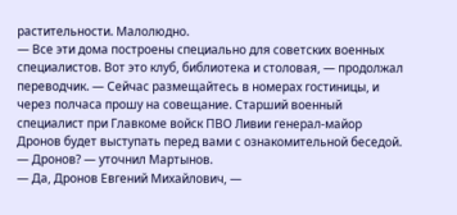растительности. Малолюдно.
— Все эти дома построены специально для советских военных специалистов. Вот это клуб, библиотека и столовая, — продолжал переводчик. — Сейчас размещайтесь в номерах гостиницы, и через полчаса прошу на совещание. Старший военный специалист при Главкоме войск ПВО Ливии генерал-майор Дронов будет выступать перед вами с ознакомительной беседой.
— Дронов? — уточнил Мартынов.
— Да, Дронов Евгений Михайлович, —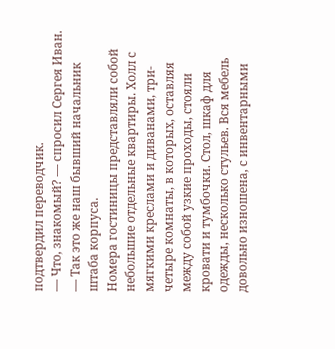подтвердил переводчик.
— Что, знакомый? — спросил Сергея Иван.
— Так это же наш бывший начальник штаба корпуса.
Номера гостиницы представляли собой небольшие отдельные квартиры. Холл с мягкими креслами и диванами, три-четыре комнаты, в которых, оставляя между собой узкие проходы, стояли кровати и тумбочки. Стол, шкаф для одежды, несколько стульев. Вся мебель довольно изношена, с инвентарными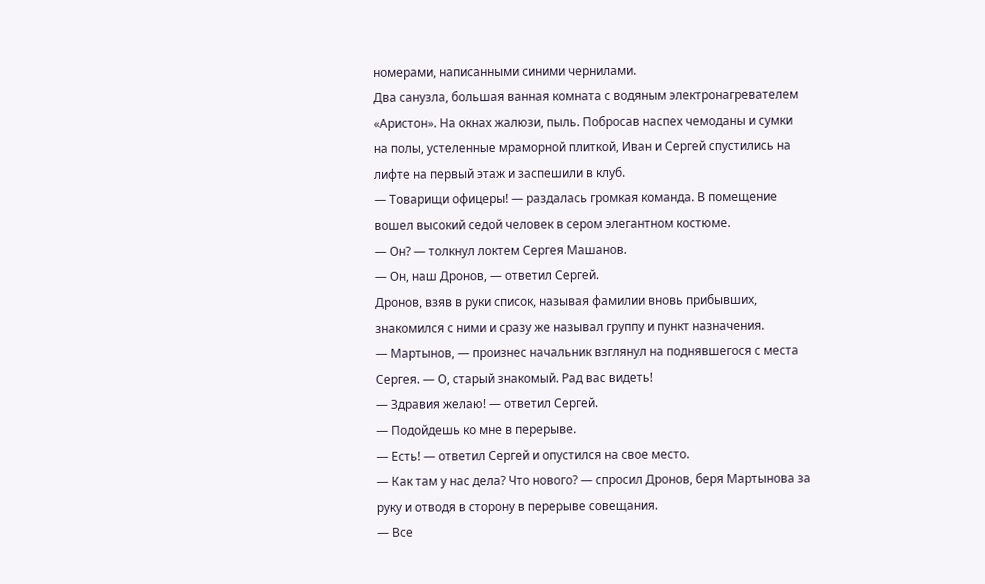номерами, написанными синими чернилами.
Два санузла, большая ванная комната с водяным электронагревателем «Аристон». На окнах жалюзи, пыль. Побросав наспех чемоданы и сумки на полы, устеленные мраморной плиткой, Иван и Сергей спустились на лифте на первый этаж и заспешили в клуб.
— Товарищи офицеры! — раздалась громкая команда. В помещение вошел высокий седой человек в сером элегантном костюме.
— Он? — толкнул локтем Сергея Машанов.
— Он, наш Дронов, — ответил Сергей.
Дронов, взяв в руки список, называя фамилии вновь прибывших, знакомился с ними и сразу же называл группу и пункт назначения.
— Мартынов, — произнес начальник взглянул на поднявшегося с места Сергея. — О, старый знакомый. Рад вас видеть!
— Здравия желаю! — ответил Сергей.
— Подойдешь ко мне в перерыве.
— Есть! — ответил Сергей и опустился на свое место.
— Как там у нас дела? Что нового? — спросил Дронов, беря Мартынова за руку и отводя в сторону в перерыве совещания.
— Все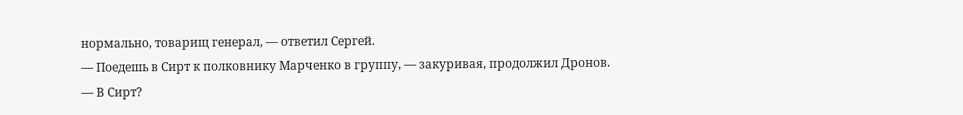нормально, товарищ генерал, — ответил Сергей.
— Поедешь в Сирт к полковнику Марченко в группу, — закуривая, продолжил Дронов.
— В Сирт?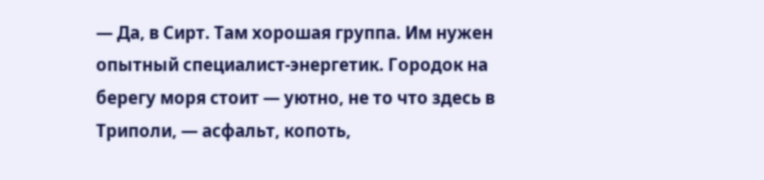— Да, в Сирт. Там хорошая группа. Им нужен опытный специалист-энергетик. Городок на берегу моря стоит — уютно, не то что здесь в Триполи, — асфальт, копоть,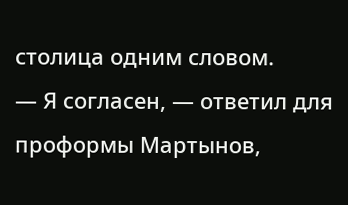столица одним словом.
— Я согласен, — ответил для проформы Мартынов,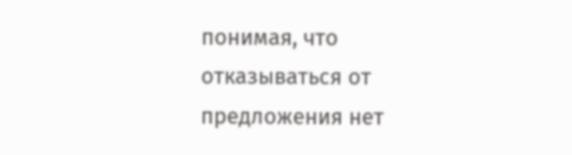понимая, что отказываться от предложения нет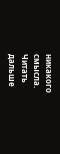никакого смысла.
Читать дальше